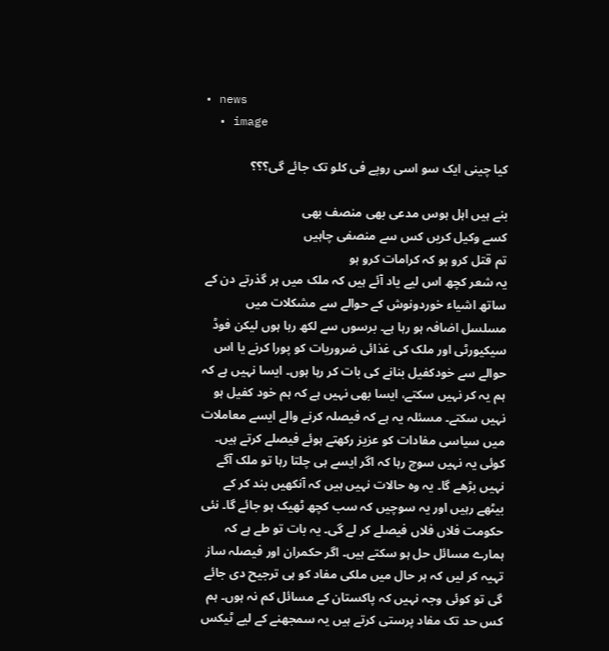• news
  • image

کیا چینی ایک سو اسی روپے فی کلو تک جائے گی؟؟؟

بنے ہیں اہل ہوس مدعی بھی منصف بھی
کسے وکیل کریں کس سے منصفی چاہیں
تم قتل کرو ہو کہ کرامات کرو ہو
یہ شعر کچھ اس لیے یاد آئے ہیں کہ ملک میں ہر گذرتے دن کے ساتھ اشیاء خوردونوش کے حوالے سے مشکلات میں مسلسل اضافہ ہو رہا ہے۔ برسوں سے لکھ رہا ہوں لیکن فوڈ سیکیورٹی اور ملک کی غذائی ضروریات کو پورا کرنے یا اس حوالے سے خودکفیل بنانے کی بات کر رہا ہوں۔ ایسا نہیں ہے کہ ہم یہ کر نہیں سکتے، ایسا بھی نہیں ہے کہ ہم خود کفیل ہو نہیں سکتے۔ مسئلہ یہ ہے کہ فیصلہ کرنے والے ایسے معاملات میں سیاسی مفادات کو عزیز رکھتے ہوئے فیصلے کرتے ہیں۔ کوئی یہ نہیں سوچ رہا کہ اگر ایسے ہی چلتا رہا تو ملک آگے نہیں بڑھے گا۔ یہ وہ حالات نہیں ہیں کہ آنکھیں بند کر کے بیٹھے رہیں اور یہ سوچیں کہ سب کچھ ٹھیک ہو جائے گا۔ نئی حکومت فلاں فلاں فیصلے کر لے گی۔ یہ بات تو طے ہے کہ ہمارے مسائل حل ہو سکتے ہیں۔ اگر حکمران اور فیصلہ ساز تہیہ کر لیں کہ ہر حال میں ملکی مفاد کو ہی ترجیح دی جائے گی تو کوئی وجہ نہیں کہ پاکستان کے مسائل کم نہ ہوں۔ ہم کس حد تک مفاد پرستی کرتے ہیں یہ سمجھنے کے لیے ٹیکس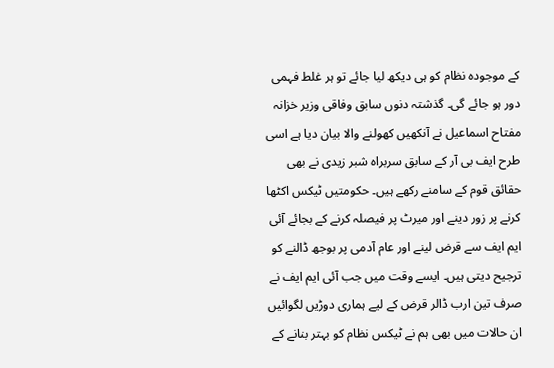کے موجودہ نظام کو ہی دیکھ لیا جائے تو ہر غلط فہمی دور ہو جائے گی۔ گذشتہ دنوں سابق وفاقی وزیر خزانہ مفتاح اسماعیل نے آنکھیں کھولنے والا بیان دیا ہے اسی طرح ایف بی آر کے سابق سربراہ شبر زیدی نے بھی حقائق قوم کے سامنے رکھے ہیں۔ حکومتیں ٹیکس اکٹھا کرنے پر زور دینے اور میرٹ پر فیصلہ کرنے کے بجائے آئی ایم ایف سے قرض لینے اور عام آدمی پر بوجھ ڈالنے کو ترجیح دیتی ہیں۔ ایسے وقت میں جب آئی ایم ایف نے صرف تین ارب ڈالر قرض کے لیے ہماری دوڑیں لگوائیں ان حالات میں بھی ہم نے ٹیکس نظام کو بہتر بنانے کے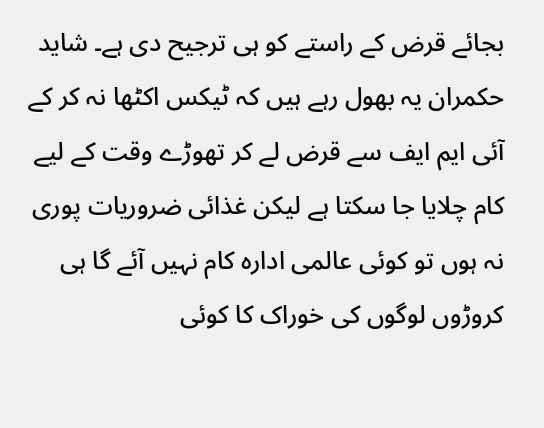بجائے قرض کے راستے کو ہی ترجیح دی ہے۔ شاید حکمران یہ بھول رہے ہیں کہ ٹیکس اکٹھا نہ کر کے آئی ایم ایف سے قرض لے کر تھوڑے وقت کے لیے کام چلایا جا سکتا ہے لیکن غذائی ضروریات پوری نہ ہوں تو کوئی عالمی ادارہ کام نہیں آئے گا ہی کروڑوں لوگوں کی خوراک کا کوئی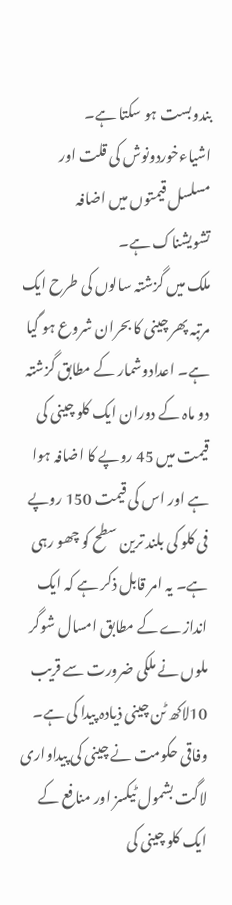بندوبست ہو سکتا ہے۔ اشیاءخوردونوش کی قلت اور مسلسل قیمتوں میں اضافہ تشویشناک ہے۔
ملک میں گزشتہ سالوں کی طرح ایک مرتبہ پھر چینی کا بحران شروع ہو گیا ہے۔ اعدادوشمار کے مطابق گزشتہ دو ماہ کے دوران ایک کلو چینی کی قیمت میں 45 روپے کا اضافہ ہوا ہے اور اس کی قیمت 150 روپے فی کلو کی بلند ترین سطح کو چھو رہی ہے۔ یہ امر قابل ذکر ہے کہ ایک اندازے کے مطابق امسال شوگر ملوں نے ملکی ضرورت سے قریب 10لاکھ ٹن چینی ذیادہ پیدا کی ہے۔ وفاقی حکومت نے چینی کی پیداواری لاگت بشمول ٹیکسز اور منافع کے ایک کلو چینی کی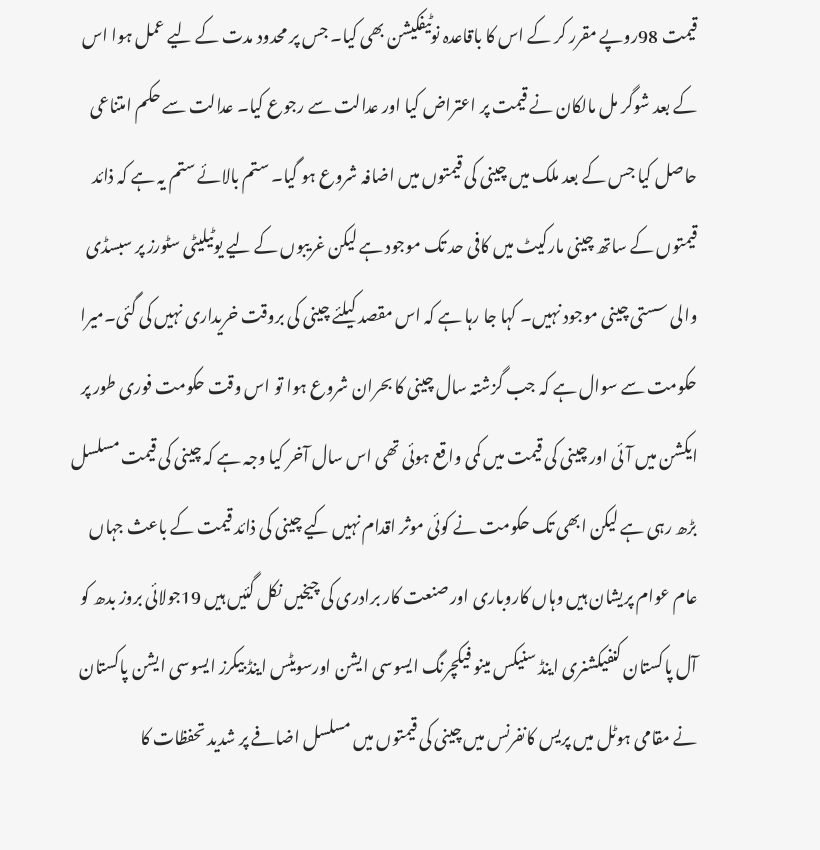قیمت 98روپے مقرر کر کے اس کا باقاعدہ نوٹیفکیشن بھی کیا۔ جس پر محدود مدت کے لیے عمل ہوا اس کے بعد شوگر مل مالکان نے قیمت پر اعتراض کیا اور عدالت سے رجوع کیا۔ عدالت سے حکم امتناعی حاصل کیا جس کے بعد ملک میں چینی کی قیمتوں میں اضافہ شروع ہو گیا۔ ستم بالائے ستم یہ ہے کہ ذائد قیمتوں کے ساتھ چینی مارکیٹ میں کافی حد تک موجود ہے لیکن غریبوں کے لیے یوٹیلیٹی سٹورز پر سبسڈی والی سستی چینی موجود نہیں۔ کہا جا رہا ہے کہ اس مقصد کیلئے چینی کی بروقت خریداری نہیں کی گئی۔میرا حکومت سے سوال ہے کہ جب گزشتہ سال چینی کا بحران شروع ہوا تو اس وقت حکومت فوری طور پر ایکشن میں آئی اور چینی کی قیمت میں کمی واقع ہوئی تھی اس سال آخر کیا وجہ ہے کہ چینی کی قیمت مسلسل بڑھ رہی ہے لیکن ابھی تک حکومت نے کوئی موثر اقدام نہیں کیے چینی کی ذائد قیمت کے باعث جہاں عام عوام پریشان ہیں وہاں کاروباری اور صنعت کار برادری کی چیخیں نکل گئیں ہیں 19جولائی بروز بدھ کو آل پاکستان کنفیکشنری اینڈ سنیکس مینو فیکچرنگ ایسوسی ایشن اورسویٹس اینڈ بیکرز ایسوسی ایشن پاکستان نے مقامی ہوٹل میں پریس کانفرنس میں چینی کی قیمتوں میں مسلسل اضافے پر شدید تحفظات کا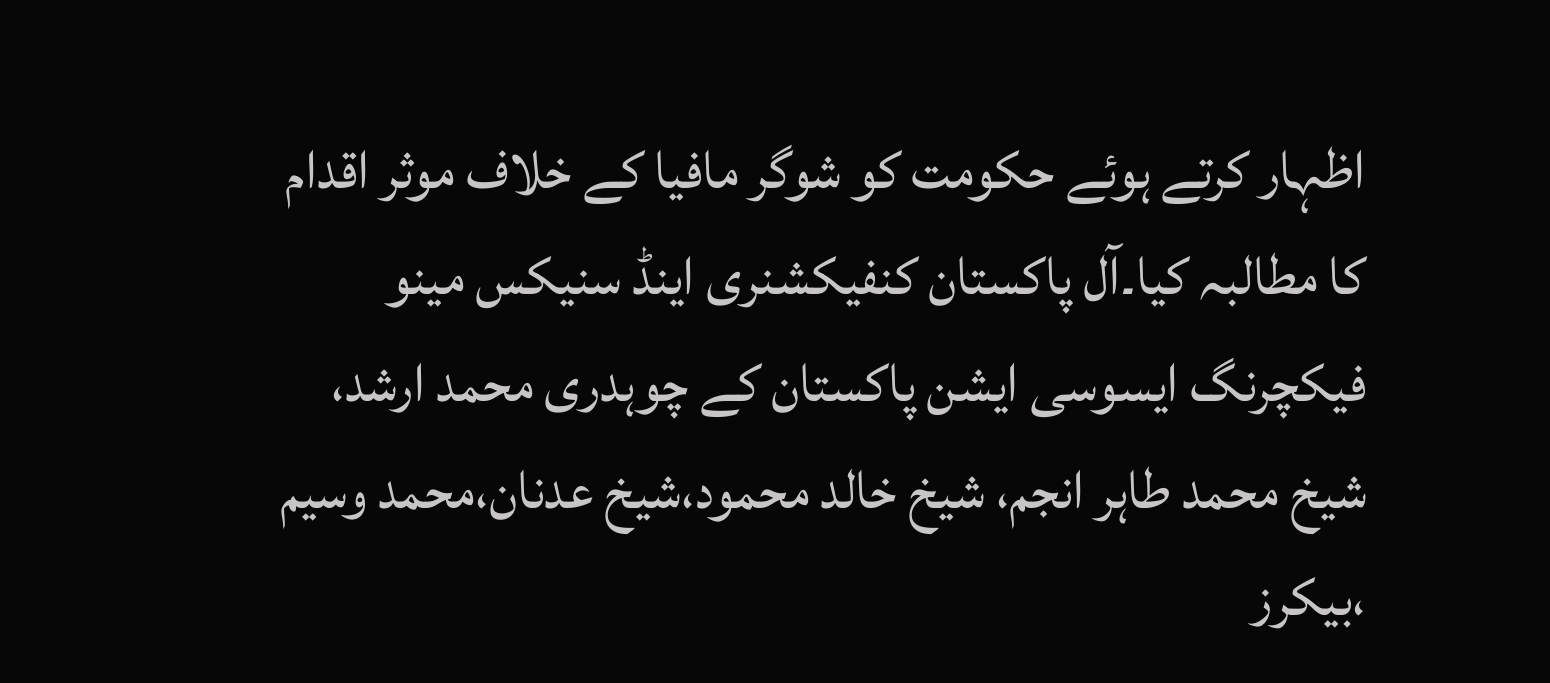اظہار کرتے ہوئے حکومت کو شوگر مافیا کے خلاف موثر اقدام کا مطالبہ کیا۔آل پاکستان کنفیکشنری اینڈ سنیکس مینو فیکچرنگ ایسوسی ایشن پاکستان کے چوہدری محمد ارشد، شیخ محمد طاہر انجم، شیخ خالد محمود،شیخ عدنان،محمد وسیم ،بیکرز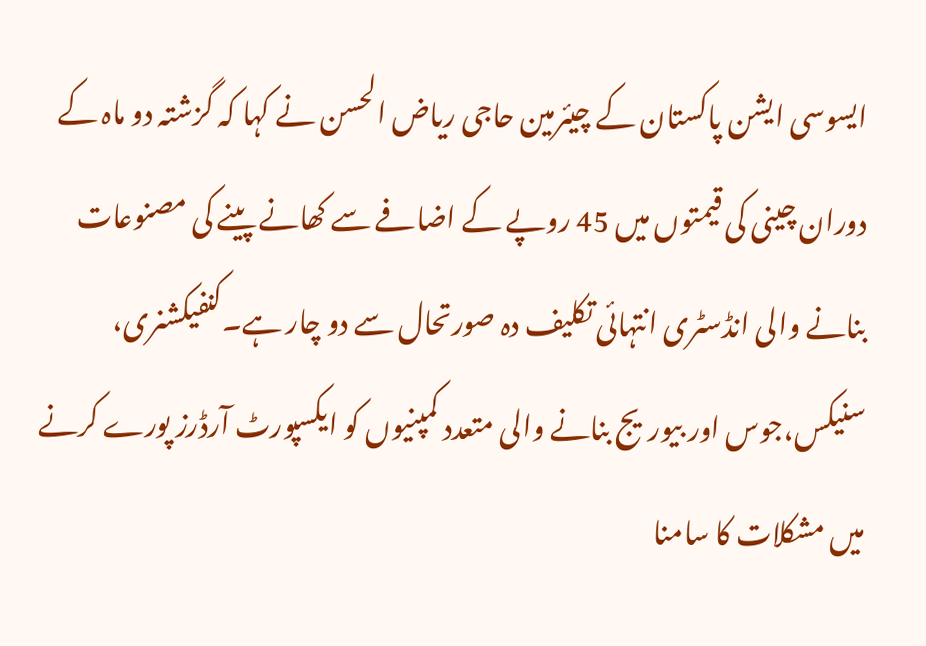ایسوسی ایشن پاکستان کے چیئرمین حاجی ریاض الحسن نے کہا کہ گزشتہ دو ماہ کے دوران چینی کی قیمتوں میں 45 روپے کے اضافے سے کھانے پینے کی مصنوعات بنانے والی انڈسٹری انتہائی تکلیف دہ صورتحال سے دو چار ہے۔کنفیکشنری، سنیکس،جوس اور بیوریج بنانے والی متعدد کمپنیوں کو ایکسپورٹ آرڈرز پورے کرنے میں مشکلات کا سامنا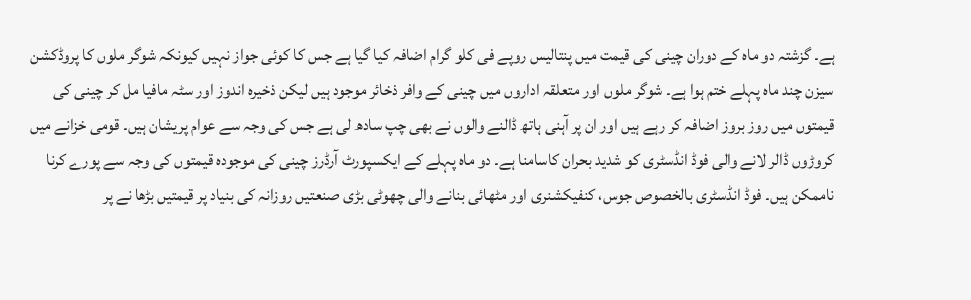ہے۔ گزشتہ دو ماہ کے دوران چینی کی قیمت میں پنتالیس روپے فی کلو گرام اضافہ کیا گیا ہے جس کا کوئی جواز نہیں کیونکہ شوگر ملوں کا پروڈکشن سیزن چند ماہ پہلے ختم ہوا ہے۔ شوگر ملوں اور متعلقہ اداروں میں چینی کے وافر ذخائر موجود ہیں لیکن ذخیرہ اندوز اور سٹہ مافیا مل کر چینی کی قیمتوں میں روز بروز اضافہ کر رہے ہیں اور ان پر آہنی ہاتھ ڈالنے والوں نے بھی چپ سادھ لی ہے جس کی وجہ سے عوام پریشان ہیں۔ قومی خزانے میں کروڑوں ڈالر لانے والی فوڈ انڈسٹری کو شدید بحران کاسامنا ہے۔ دو ماہ پہلے کے ایکسپورٹ آرڈرز چینی کی موجودہ قیمتوں کی وجہ سے پورے کرنا ناممکن ہیں۔ فوڈ انڈسٹری بالخصوص جوس، کنفیکشنری اور مٹھائی بنانے والی چھوٹی بڑی صنعتیں روزانہ کی بنیاد پر قیمتیں بڑھا نے پر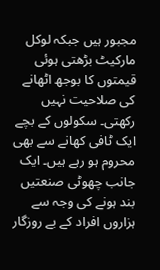مجبور ہیں جبکہ لوکل مارکیٹ بڑھتی ہوئی قیمتوں کا بوجھ اٹھانے کی صلاحیت نہیں رکھتی۔ سکولوں کے بچے ایک ٹافی کھانے سے بھی محروم ہو رہے ہیں۔ ایک جانب چھوٹی صنعتیں بند ہونے کی وجہ سے ہزاروں افراد کے بے روزگار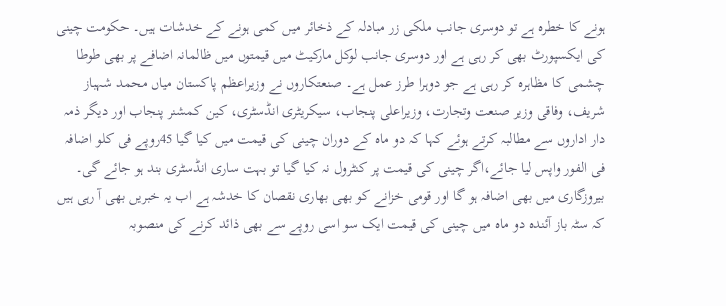ہونے کا خطرہ ہے تو دوسری جانب ملکی زر مبادلہ کے ذخائر میں کمی ہونے کے خدشات ہیں۔ حکومت چینی کی ایکسپورٹ بھی کر رہی ہے اور دوسری جانب لوکل مارکیٹ میں قیمتوں میں ظالمانہ اضافے پر بھی طوطا چشمی کا مظاہرہ کر رہی ہے جو دوہرا طرز عمل ہے۔ صنعتکاروں نے وزیراعظم پاکستان میاں محمد شہباز شریف، وفاقی وزیر صنعت وتجارت، وزیراعلی پنجاب، سیکریٹری انڈسٹری، کین کمشنر پنجاب اور دیگر ذمہ دار اداروں سے مطالبہ کرتے ہوئے کہا کہ دو ماہ کے دوران چینی کی قیمت میں کیا گیا 45روپے فی کلو اضافہ فی الفور واپس لیا جائے،اگر چینی کی قیمت پر کنٹرول نہ کیا گیا تو بہت ساری انڈسٹری بند ہو جائے گی۔ بیروزگاری میں بھی اضافہ ہو گا اور قومی خزانے کو بھی بھاری نقصان کا خدشہ ہے اب یہ خبریں بھی آ رہی ہیں کہ سٹہ باز آئندہ دو ماہ میں چینی کی قیمت ایک سو اسی روپے سے بھی ذائد کرنے کی منصوبہ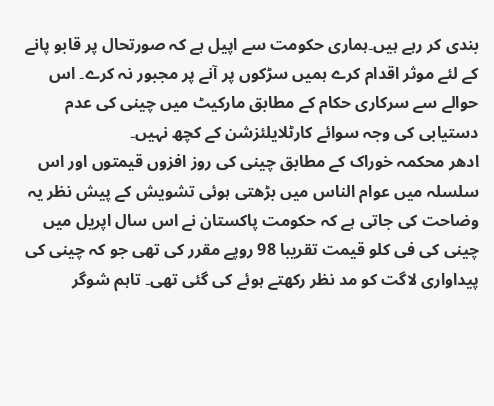بندی کر رہے ہیں۔ہماری حکومت سے اپیل ہے کہ صورتحال پر قابو پانے کے لئے موثر اقدام کرے ہمیں سڑکوں پر آنے پر مجبور نہ کرے۔ اس حوالے سے سرکاری حکام کے مطابق مارکیٹ میں چینی کی عدم دستیابی کی وجہ سوائے کارٹلایلئزشن کے کچھ نہیں۔
ادھر محکمہ خوراک کے مطابق چینی کی روز افزوں قیمتوں اور اس سلسلہ میں عوام الناس میں بڑھتی ہوئی تشویش کے پیش نظر یہ وضاحت کی جاتی ہے کہ حکومت پاکستان نے اس سال اپریل میں چینی کی فی کلو قیمت تقریبا 98 روپے مقرر کی تھی جو کہ چینی کی پیداواری لاگت کو مد نظر رکھتے ہوئے کی گئی تھی۔ تاہم شوگر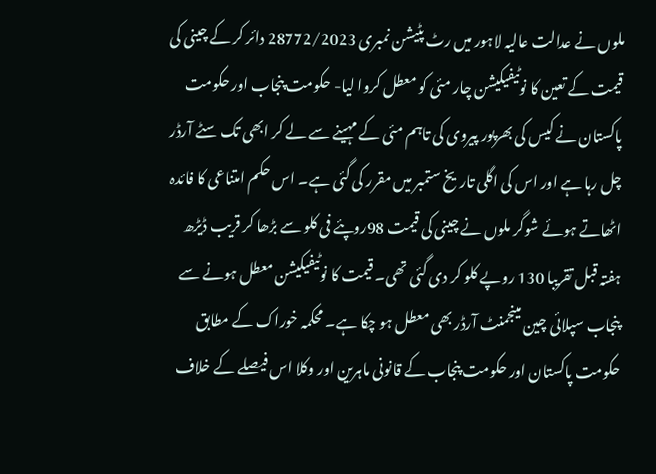ملوں نے عدالت عالیہ لاہور میں رٹ پٹیشن نمبری 28772/2023 دائر کر کے چینی کی قیمت کے تعین کا نوٹیفیکیشن چار مئی کو معطل کروا لیا- حکومت پنجاب اور حکومت پاکستان نے کیس کی بھرپور پیروی کی تاہم مئی کے مہینے سے لے کر ابھی تک سٹے آرڈر چل رہا ہے اور اس کی اگلی تاریخ ستمبر میں مقرر کی گئی ہے۔ اس حکم امتناعی کا فائدہ اٹھاتے ہوئے شوگر ملوں نے چینی کی قیمت 98روپئے فی کلو سے بڑھا کر قریب ڈیڑھ ہفتہ قبل تقریبا 130 روپے کلو کر دی گئی تھی۔ قیمت کا نوٹیفیکیشن معطل ہونے سے پنجاب سپلائی چین مینجمنٹ آرڈر بھی معطل ہو چکا ہے۔ محکمہ خوراک کے مطابق حکومت پاکستان اور حکومت پنجاب کے قانونی ماہرین اور وکلا اس فیصلے کے خلاف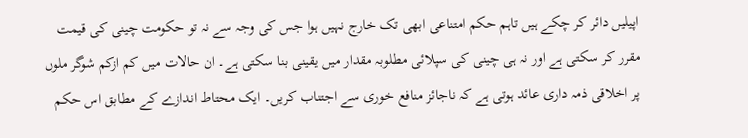اپیلیں دائر کر چکے ہیں تاہم حکم امتناعی ابھی تک خارج نہیں ہوا جس کی وجہ سے نہ تو حکومت چینی کی قیمت مقرر کر سکتی ہے اور نہ ہی چینی کی سپلائی مطلوبہ مقدار میں یقینی بنا سکتی ہے۔ ان حالات میں کم ازکم شوگر ملوں پر اخلاقی ذمہ داری عائد ہوتی ہے کہ ناجائز منافع خوری سے اجتناب کریں۔ ایک محتاط اندازے کے مطابق اس حکم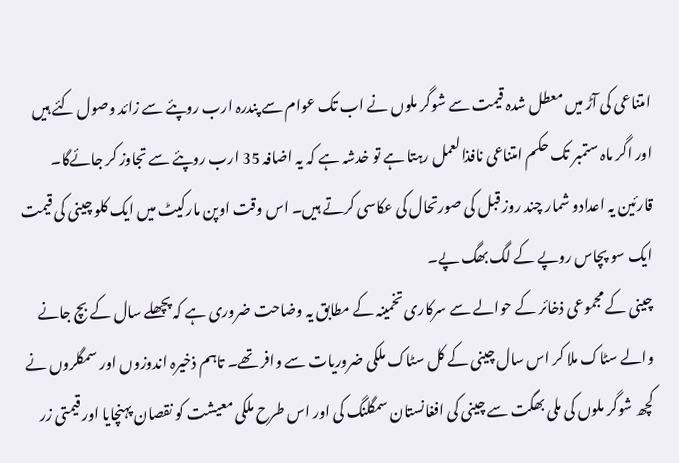امتناعی کی آڑ میں معطل شدہ قیمت سے شوگر ملوں نے اب تک عوام سے پندرہ ارب روپئے سے زائد وصول کئے ہیں اور اگر ماہ ستمبر تک حکم امتناعی نافذالعمل رہتا ہے تو خدشہ ہے کہ یہ اضافہ 35 ارب روپئے سے تجاوز کر جائےگا۔ قارئین یہ اعدادو شمار چند روز قبل کی صورتحال کی عکاسی کرتے ہیں۔ اس وقت اوپن مارکیٹ میں ایک کلو چینی کی قیمت ایک سو پچاس روپے کے لگ بھگ پے۔
چینی کے مجموعی ذخائر کے حوالے سے سرکاری تخمینہ کے مطابق یہ وضاحت ضروری ہے کہ پچھلے سال کے بچ جانے والے سٹاک ملا کر اس سال چینی کے کل سٹاک ملکی ضروریات سے وافر تھے۔ تاہم ذخیرہ اندوزوں اور سمگلروں نے کچھ شوگر ملوں کی ملی بھگت سے چینی کی افغانستان سمگلنگ کی اور اس طرح ملکی معیشت کو نقصان پہنچایا اور قیمتی زر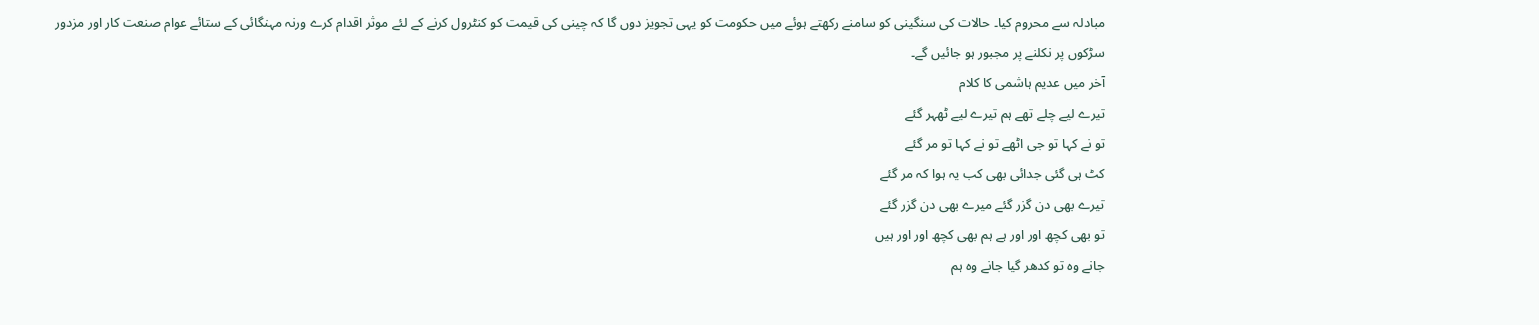مبادلہ سے محروم کیا۔ حالات کی سنگینی کو سامنے رکھتے ہوئے میں حکومت کو یہی تجویز دوں گا کہ چینی کی قیمت کو کنٹرول کرنے کے لئے موثر اقدام کرے ورنہ مہنگائی کے ستائے عوام صنعت کار اور مزدور سڑکوں پر نکلنے پر مجبور ہو جائیں گے۔
آخر میں عدیم ہاشمی کا کلام
تیرے لیے چلے تھے ہم تیرے لیے ٹھہر گئے
تو نے کہا تو جی اٹھے تو نے کہا تو مر گئے
کٹ ہی گئی جدائی بھی کب یہ ہوا کہ مر گئے
تیرے بھی دن گزر گئے میرے بھی دن گزر گئے
تو بھی کچھ اور اور ہے ہم بھی کچھ اور اور ہیں
جانے وہ تو کدھر گیا جانے وہ ہم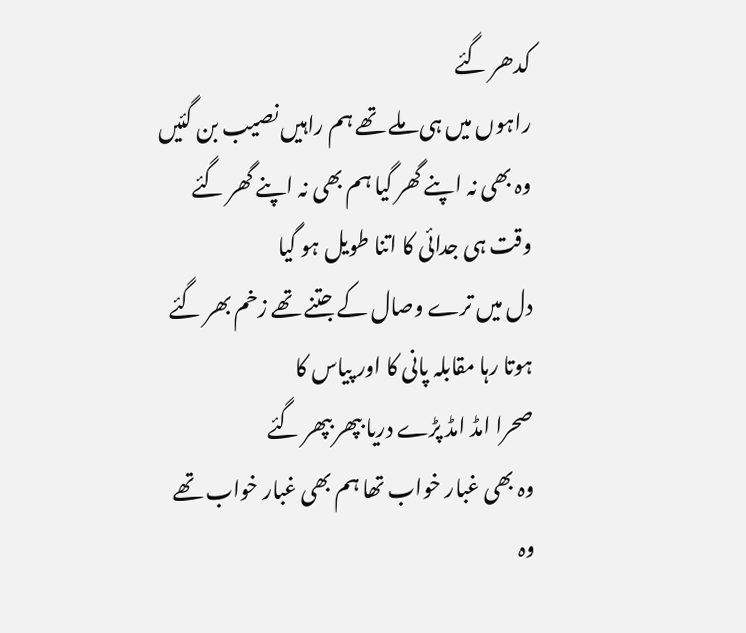کدھر گئے
راہوں میں ہی ملے تھے ہم راہیں نصیب بن گئیں
وہ بھی نہ اپنے گھر گیا ہم بھی نہ اپنے گھر گئے
وقت ہی جدائی کا اتنا طویل ہو گیا
دل میں ترے وصال کے جتنے تھے زخم بھر گئے
ہوتا رہا مقابلہ پانی کا اور پیاس کا
صحرا امڈ امڈ پڑے دریا بپھر بپھر گئے
وہ بھی غبار خواب تھا ہم بھی غبار خواب تھے
وہ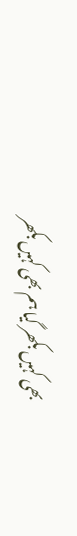بھی کہیں بکھر گیا ہم بھی کہیں بکھر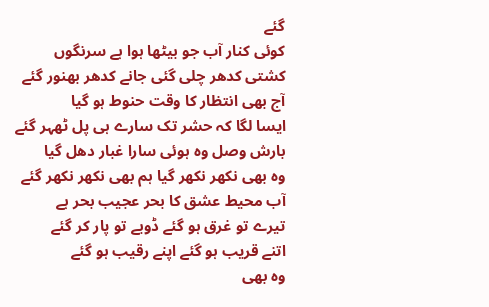گئے
کوئی کنار آب جو بیٹھا ہوا ہے سرنگوں
کشتی کدھر چلی گئی جانے کدھر بھنور گئے
آج بھی انتظار کا وقت حنوط ہو گیا
ایسا لگا کہ حشر تک سارے ہی پل ٹھہر گئے
بارش وصل وہ ہوئی سارا غبار دھل گیا
وہ بھی نکھر نکھر گیا ہم بھی نکھر نکھر گئے
آب محیط عشق کا بحر عجیب بحر ہے
تیرے تو غرق ہو گئے ڈوبے تو پار کر گئے
اتنے قریب ہو گئے اپنے رقیب ہو گئے
وہ بھی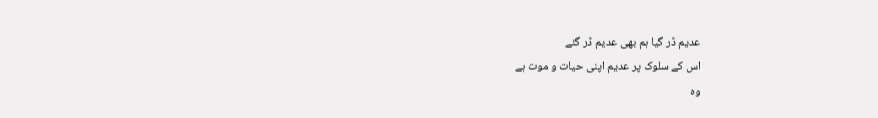عدیم ڈر گیا ہم بھی عدیم ڈر گئے
اس کے سلوک پر عدیم اپنی حیات و موت ہے
وہ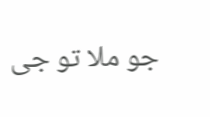جو ملا تو جی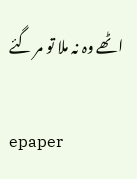اٹھے وہ نہ ملا تو مر گئے

epaper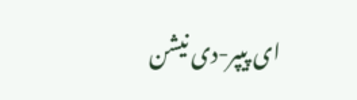ای پیپر-دی نیشن